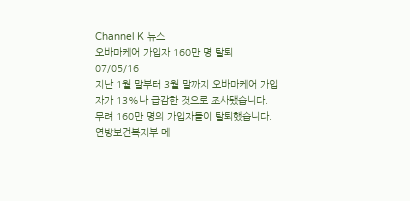Channel K 뉴스
오바마케어 가입자 160만 명 탈퇴
07/05/16
지난 1월 말부터 3월 말까지 오바마케어 가입자가 13%나 급감한 것으로 조사됐습니다.
무려 160만 명의 가입자들이 탈퇴했습니다.
연방보건복지부 메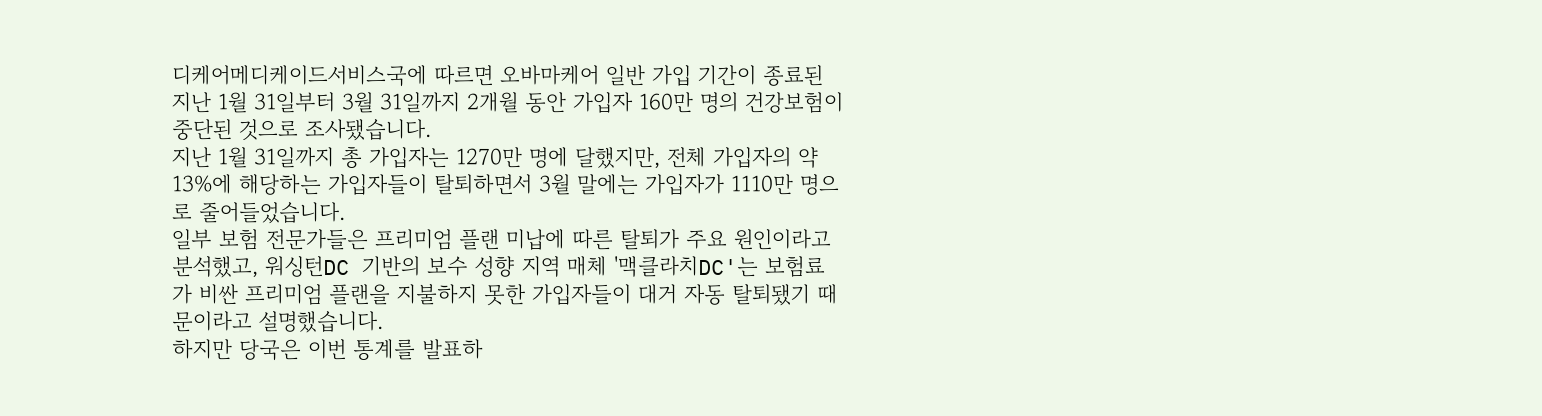디케어메디케이드서비스국에 따르면 오바마케어 일반 가입 기간이 종료된 지난 1월 31일부터 3월 31일까지 2개월 동안 가입자 160만 명의 건강보험이 중단된 것으로 조사됐습니다.
지난 1월 31일까지 총 가입자는 1270만 명에 달했지만, 전체 가입자의 약 13%에 해당하는 가입자들이 탈퇴하면서 3월 말에는 가입자가 1110만 명으로 줄어들었습니다.
일부 보험 전문가들은 프리미엄 플랜 미납에 따른 탈퇴가 주요 원인이라고 분석했고, 워싱턴DC 기반의 보수 성향 지역 매체 '맥클라치DC'는 보험료가 비싼 프리미엄 플랜을 지불하지 못한 가입자들이 대거 자동 탈퇴됐기 때문이라고 설명했습니다.
하지만 당국은 이번 통계를 발표하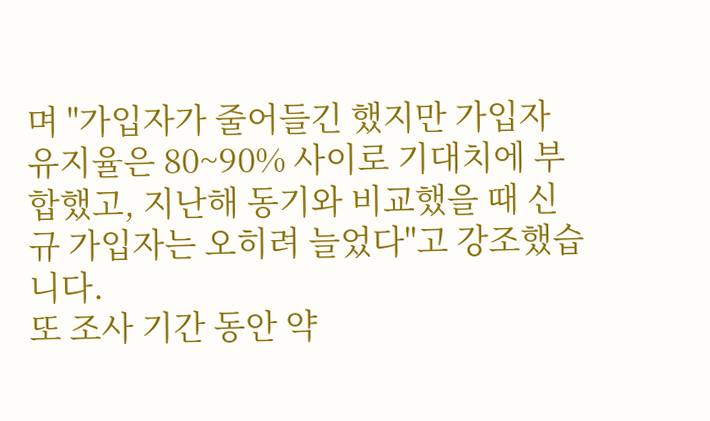며 "가입자가 줄어들긴 했지만 가입자 유지율은 80~90% 사이로 기대치에 부합했고, 지난해 동기와 비교했을 때 신규 가입자는 오히려 늘었다"고 강조했습니다.
또 조사 기간 동안 약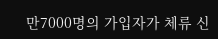만7000명의 가입자가 체류 신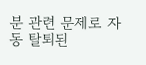분 관련 문제로 자동 탈퇴된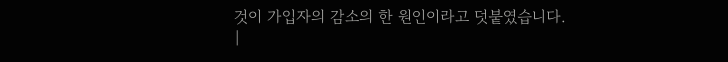것이 가입자의 감소의 한 원인이라고 덧붙였습니다.
|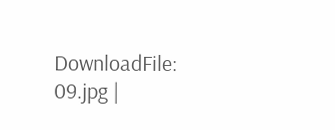DownloadFile: 09.jpg |